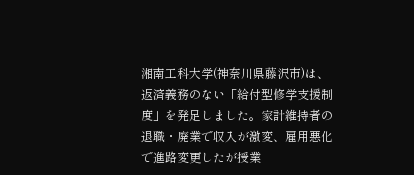湘南工科大学(神奈川県藤沢市)は、返済義務のない「給付型修学支援制度」を発足しました。家計維持者の退職・廃業で収入が激変、雇用悪化で進路変更したが授業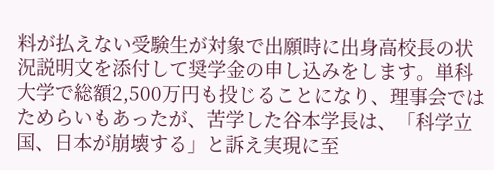料が払えない受験生が対象で出願時に出身高校長の状況説明文を添付して奨学金の申し込みをします。単科大学で総額2,500万円も投じることになり、理事会ではためらいもあったが、苦学した谷本学長は、「科学立国、日本が崩壊する」と訴え実現に至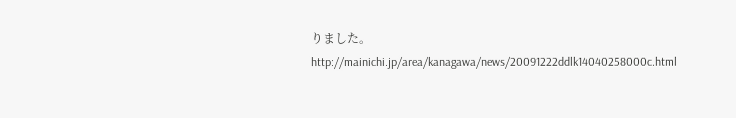りました。
http://mainichi.jp/area/kanagawa/news/20091222ddlk14040258000c.html